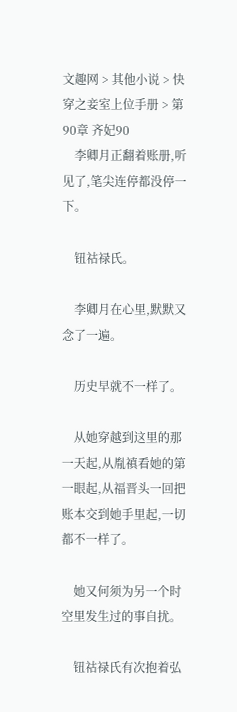文趣网 > 其他小说 > 快穿之妾室上位手册 > 第90章 齐妃90
    李卿月正翻着账册,听见了,笔尖连停都没停一下。

    钮祜禄氏。

    李卿月在心里,默默又念了一遍。

    历史早就不一样了。

    从她穿越到这里的那一天起,从胤禛看她的第一眼起,从福晋头一回把账本交到她手里起,一切都不一样了。

    她又何须为另一个时空里发生过的事自扰。

    钮祜禄氏有次抱着弘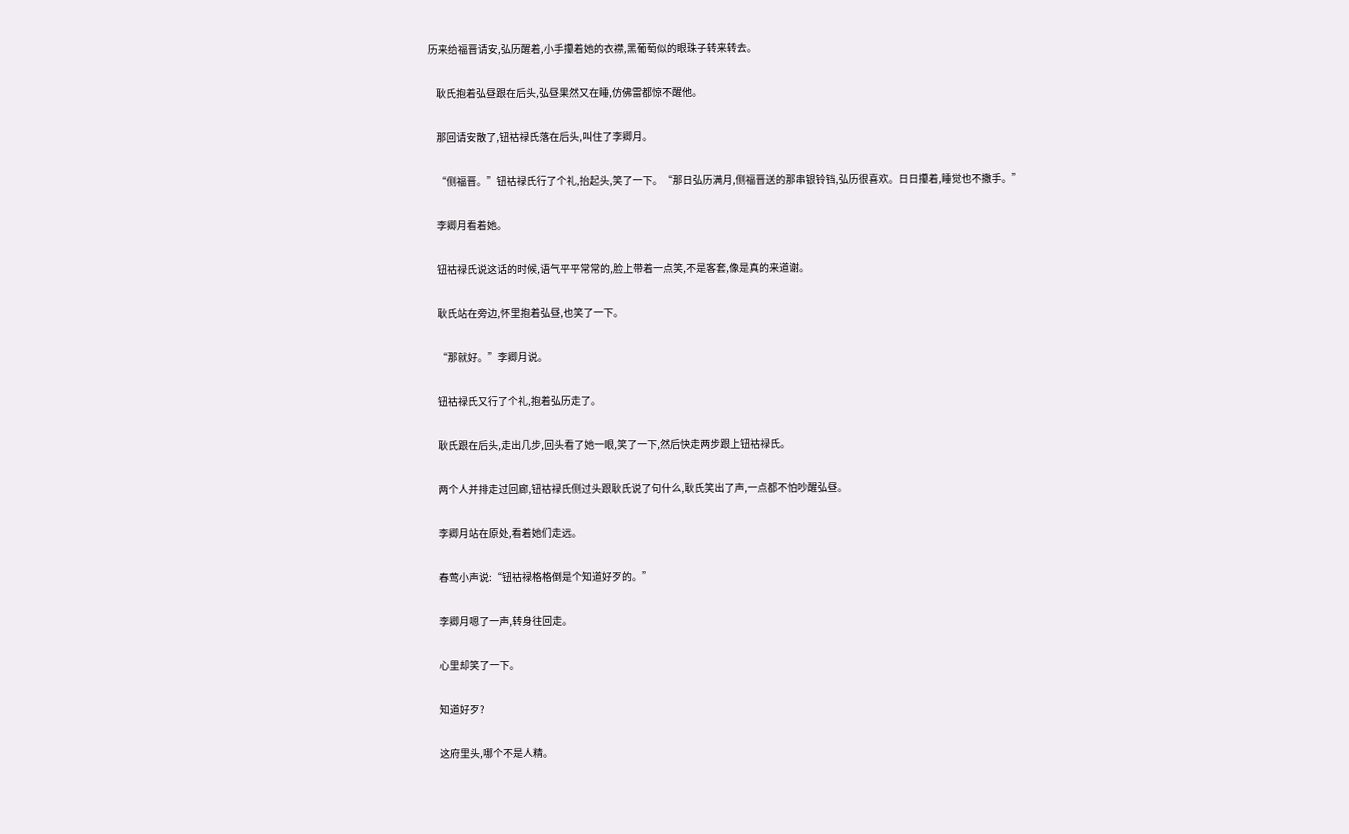历来给福晋请安,弘历醒着,小手攥着她的衣襟,黑葡萄似的眼珠子转来转去。

    耿氏抱着弘昼跟在后头,弘昼果然又在睡,仿佛雷都惊不醒他。

    那回请安散了,钮祜禄氏落在后头,叫住了李卿月。

    “侧福晋。”钮祜禄氏行了个礼,抬起头,笑了一下。“那日弘历满月,侧福晋送的那串银铃铛,弘历很喜欢。日日攥着,睡觉也不撒手。”

    李卿月看着她。

    钮祜禄氏说这话的时候,语气平平常常的,脸上带着一点笑,不是客套,像是真的来道谢。

    耿氏站在旁边,怀里抱着弘昼,也笑了一下。

    “那就好。”李卿月说。

    钮祜禄氏又行了个礼,抱着弘历走了。

    耿氏跟在后头,走出几步,回头看了她一眼,笑了一下,然后快走两步跟上钮祜禄氏。

    两个人并排走过回廊,钮祜禄氏侧过头跟耿氏说了句什么,耿氏笑出了声,一点都不怕吵醒弘昼。

    李卿月站在原处,看着她们走远。

    春莺小声说:“钮祜禄格格倒是个知道好歹的。”

    李卿月嗯了一声,转身往回走。

    心里却笑了一下。

    知道好歹?

    这府里头,哪个不是人精。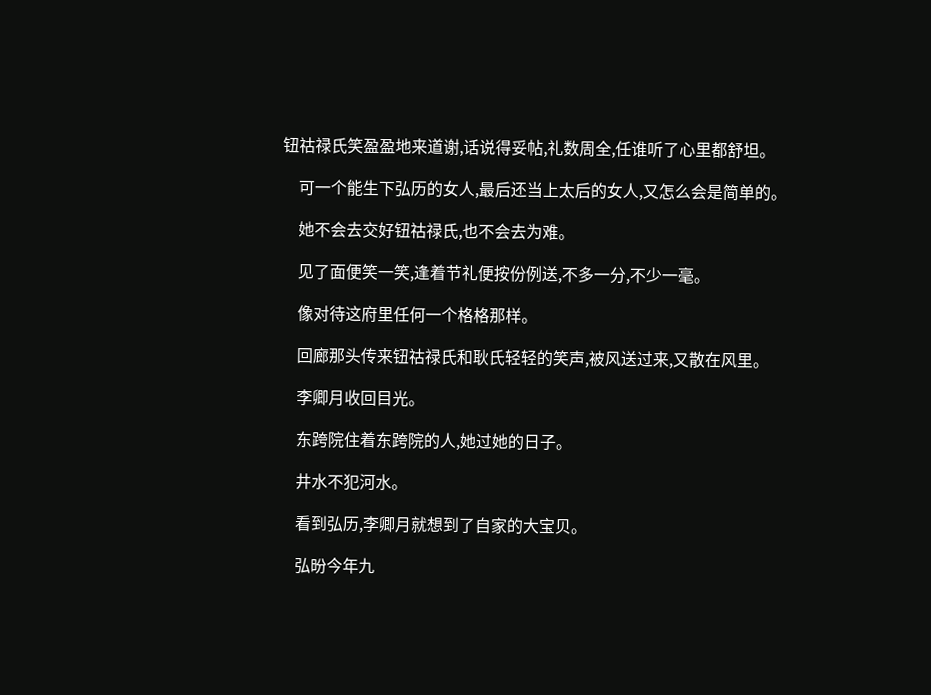钮祜禄氏笑盈盈地来道谢,话说得妥帖,礼数周全,任谁听了心里都舒坦。

    可一个能生下弘历的女人,最后还当上太后的女人,又怎么会是简单的。

    她不会去交好钮祜禄氏,也不会去为难。

    见了面便笑一笑,逢着节礼便按份例送,不多一分,不少一毫。

    像对待这府里任何一个格格那样。

    回廊那头传来钮祜禄氏和耿氏轻轻的笑声,被风送过来,又散在风里。

    李卿月收回目光。

    东跨院住着东跨院的人,她过她的日子。

    井水不犯河水。

    看到弘历,李卿月就想到了自家的大宝贝。

    弘昐今年九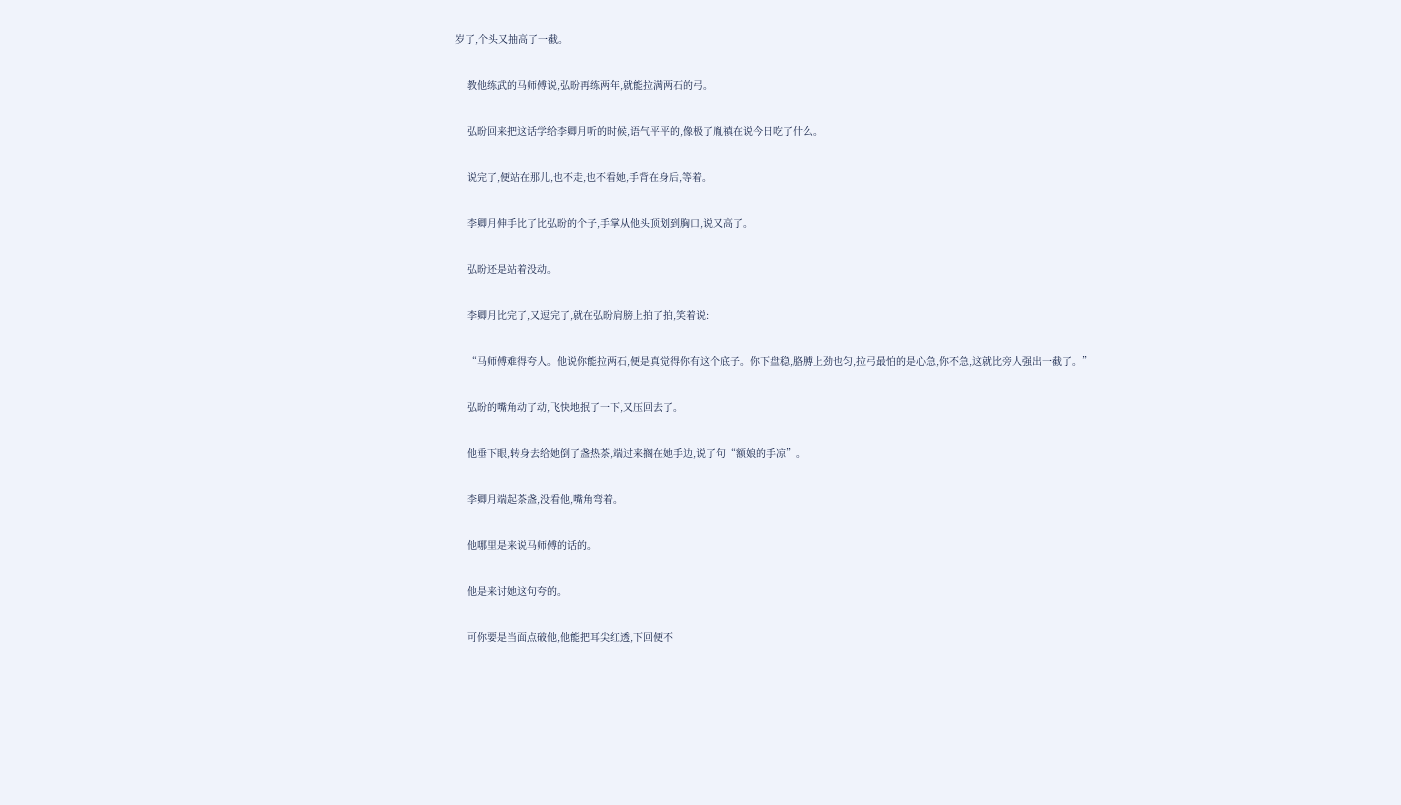岁了,个头又抽高了一截。

    教他练武的马师傅说,弘昐再练两年,就能拉满两石的弓。

    弘昐回来把这话学给李卿月听的时候,语气平平的,像极了胤禛在说今日吃了什么。

    说完了,便站在那儿,也不走,也不看她,手背在身后,等着。

    李卿月伸手比了比弘昐的个子,手掌从他头顶划到胸口,说又高了。

    弘昐还是站着没动。

    李卿月比完了,又逗完了,就在弘昐肩膀上拍了拍,笑着说:

    “马师傅难得夸人。他说你能拉两石,便是真觉得你有这个底子。你下盘稳,胳膊上劲也匀,拉弓最怕的是心急,你不急,这就比旁人强出一截了。”

    弘昐的嘴角动了动,飞快地抿了一下,又压回去了。

    他垂下眼,转身去给她倒了盏热茶,端过来搁在她手边,说了句“额娘的手凉”。

    李卿月端起茶盏,没看他,嘴角弯着。

    他哪里是来说马师傅的话的。

    他是来讨她这句夸的。

    可你要是当面点破他,他能把耳尖红透,下回便不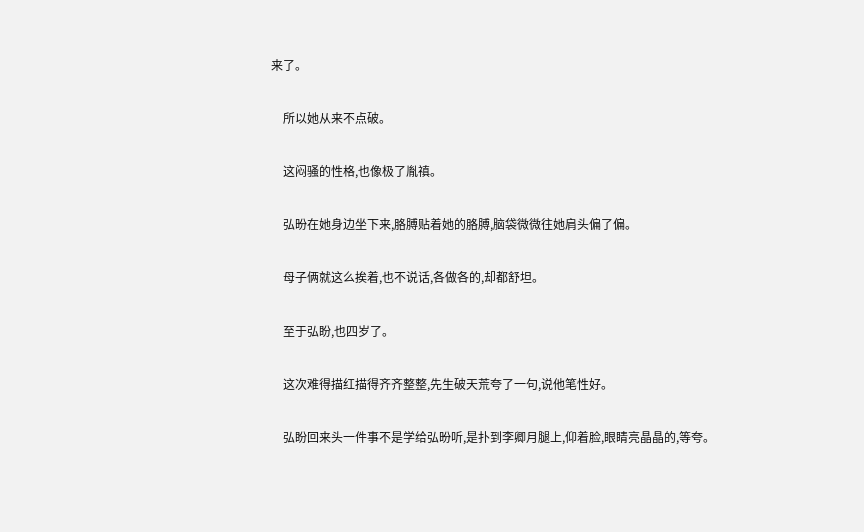来了。

    所以她从来不点破。

    这闷骚的性格,也像极了胤禛。

    弘昐在她身边坐下来,胳膊贴着她的胳膊,脑袋微微往她肩头偏了偏。

    母子俩就这么挨着,也不说话,各做各的,却都舒坦。

    至于弘盼,也四岁了。

    这次难得描红描得齐齐整整,先生破天荒夸了一句,说他笔性好。

    弘盼回来头一件事不是学给弘昐听,是扑到李卿月腿上,仰着脸,眼睛亮晶晶的,等夸。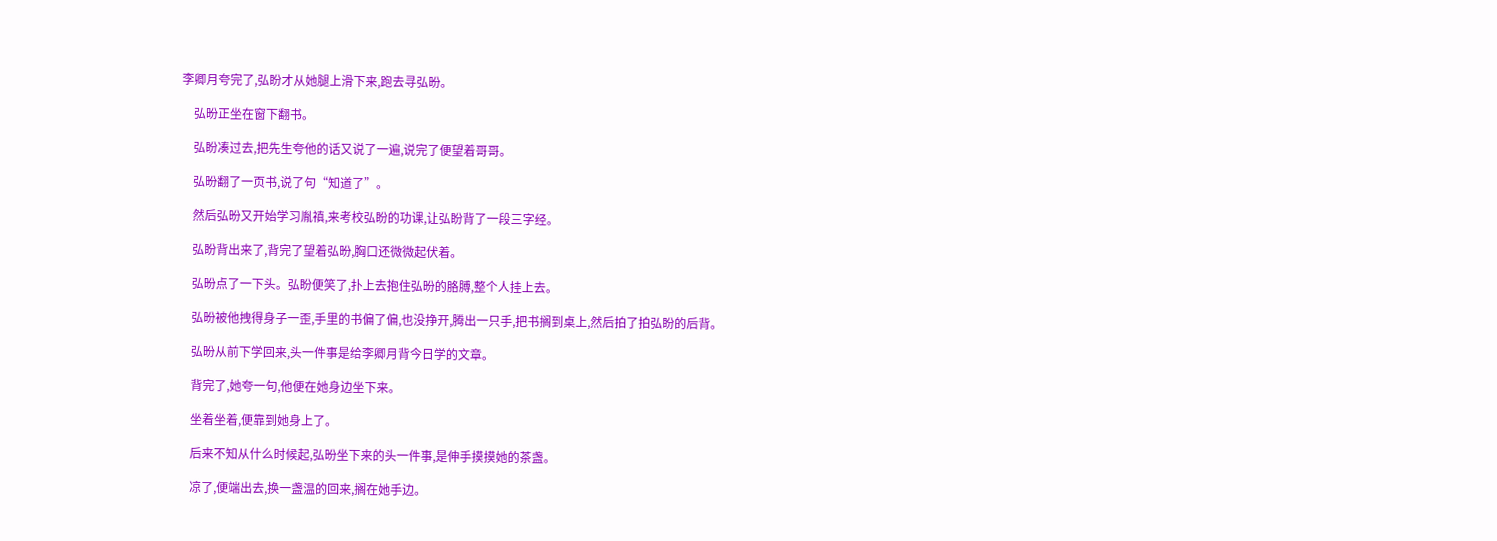李卿月夸完了,弘盼才从她腿上滑下来,跑去寻弘昐。

    弘昐正坐在窗下翻书。

    弘盼凑过去,把先生夸他的话又说了一遍,说完了便望着哥哥。

    弘昐翻了一页书,说了句“知道了”。

    然后弘昐又开始学习胤禛,来考校弘盼的功课,让弘盼背了一段三字经。

    弘盼背出来了,背完了望着弘昐,胸口还微微起伏着。

    弘昐点了一下头。弘盼便笑了,扑上去抱住弘昐的胳膊,整个人挂上去。

    弘昐被他拽得身子一歪,手里的书偏了偏,也没挣开,腾出一只手,把书搁到桌上,然后拍了拍弘盼的后背。

    弘昐从前下学回来,头一件事是给李卿月背今日学的文章。

    背完了,她夸一句,他便在她身边坐下来。

    坐着坐着,便靠到她身上了。

    后来不知从什么时候起,弘昐坐下来的头一件事,是伸手摸摸她的茶盏。

    凉了,便端出去,换一盏温的回来,搁在她手边。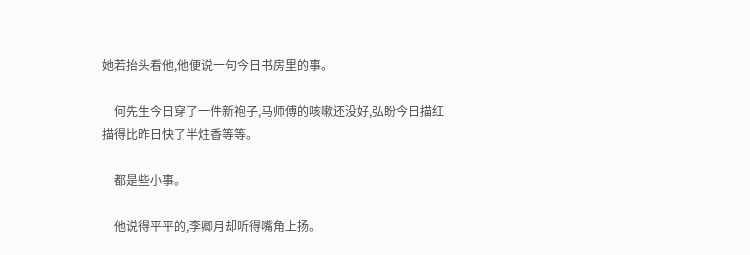她若抬头看他,他便说一句今日书房里的事。

    何先生今日穿了一件新袍子,马师傅的咳嗽还没好,弘盼今日描红描得比昨日快了半炷香等等。

    都是些小事。

    他说得平平的,李卿月却听得嘴角上扬。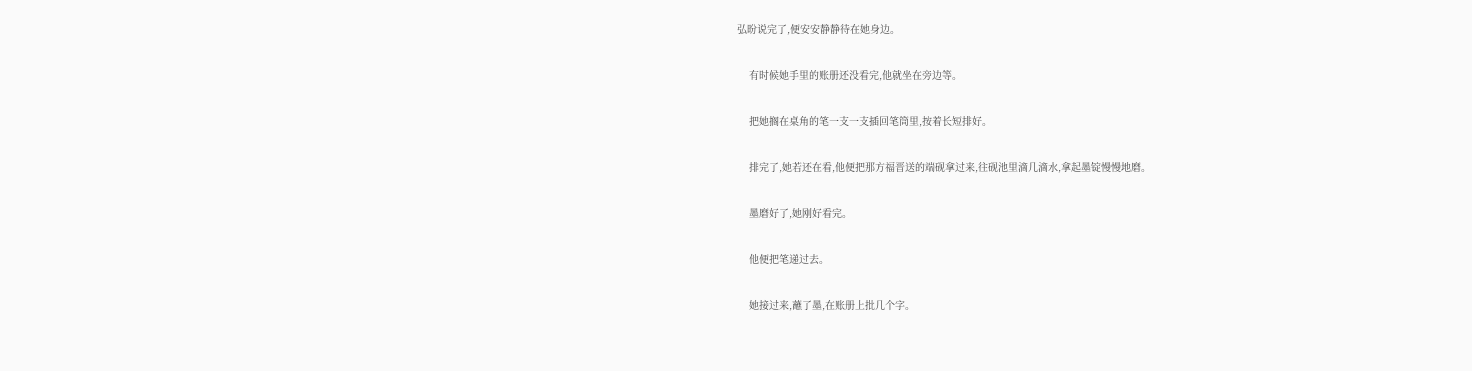弘昐说完了,便安安静静待在她身边。

    有时候她手里的账册还没看完,他就坐在旁边等。

    把她搁在桌角的笔一支一支插回笔筒里,按着长短排好。

    排完了,她若还在看,他便把那方福晋送的端砚拿过来,往砚池里滴几滴水,拿起墨锭慢慢地磨。

    墨磨好了,她刚好看完。

    他便把笔递过去。

    她接过来,蘸了墨,在账册上批几个字。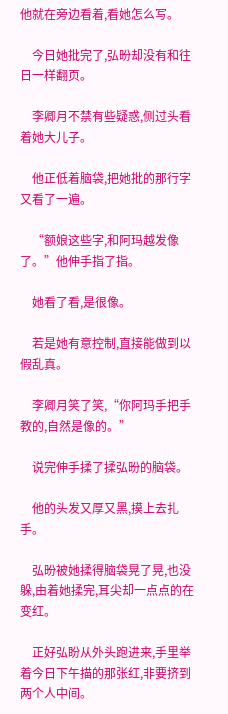他就在旁边看着,看她怎么写。

    今日她批完了,弘昐却没有和往日一样翻页。

    李卿月不禁有些疑惑,侧过头看着她大儿子。

    他正低着脑袋,把她批的那行字又看了一遍。

    “额娘这些字,和阿玛越发像了。”他伸手指了指。

    她看了看,是很像。

    若是她有意控制,直接能做到以假乱真。

    李卿月笑了笑,“你阿玛手把手教的,自然是像的。”

    说完伸手揉了揉弘昐的脑袋。

    他的头发又厚又黑,摸上去扎手。

    弘昐被她揉得脑袋晃了晃,也没躲,由着她揉完,耳尖却一点点的在变红。

    正好弘盼从外头跑进来,手里举着今日下午描的那张红,非要挤到两个人中间。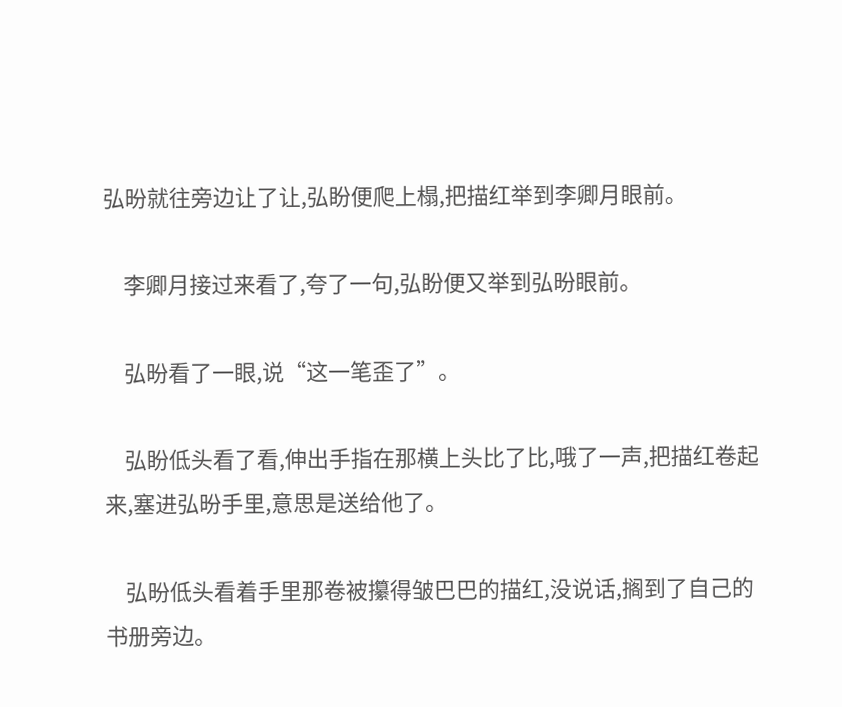弘昐就往旁边让了让,弘盼便爬上榻,把描红举到李卿月眼前。

    李卿月接过来看了,夸了一句,弘盼便又举到弘昐眼前。

    弘昐看了一眼,说“这一笔歪了”。

    弘盼低头看了看,伸出手指在那横上头比了比,哦了一声,把描红卷起来,塞进弘昐手里,意思是送给他了。

    弘昐低头看着手里那卷被攥得皱巴巴的描红,没说话,搁到了自己的书册旁边。